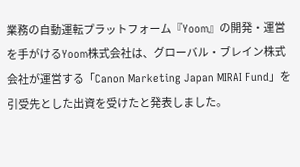業務の自動運転プラットフォーム『Yoom』の開発・運営を手がけるYoom株式会社は、グローバル・ブレイン株式会社が運営する「Canon Marketing Japan MIRAI Fund」を引受先とした出資を受けたと発表しました。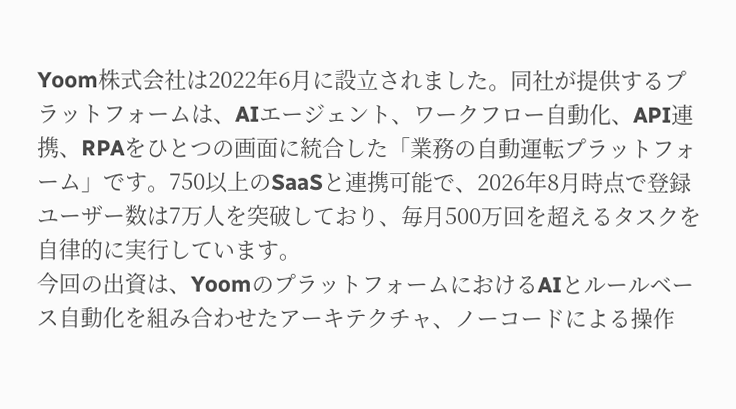Yoom株式会社は2022年6月に設立されました。同社が提供するプラットフォームは、AIエージェント、ワークフロー自動化、API連携、RPAをひとつの画面に統合した「業務の自動運転プラットフォーム」です。750以上のSaaSと連携可能で、2026年8月時点で登録ユーザー数は7万人を突破しており、毎月500万回を超えるタスクを自律的に実行しています。
今回の出資は、YoomのプラットフォームにおけるAIとルールベース自動化を組み合わせたアーキテクチャ、ノーコードによる操作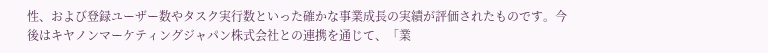性、および登録ユーザー数やタスク実行数といった確かな事業成長の実績が評価されたものです。今後はキヤノンマーケティングジャパン株式会社との連携を通じて、「業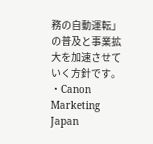務の自動運転」の普及と事業拡大を加速させていく方針です。
・Canon Marketing Japan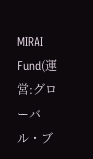MIRAI Fund(運営:グローバル・ブ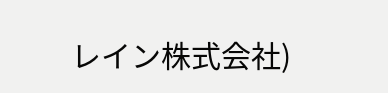レイン株式会社)